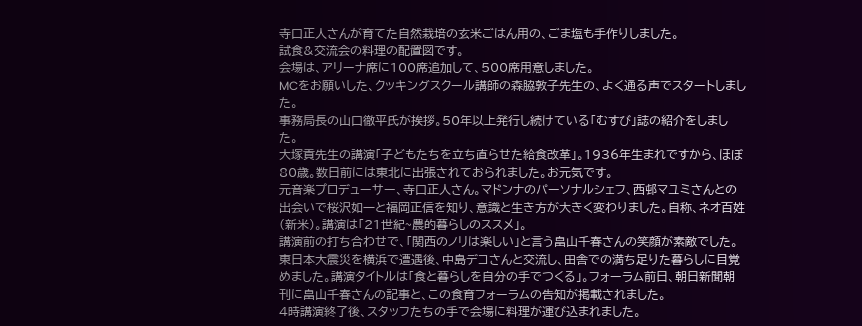寺口正人さんが育てた自然栽培の玄米ごはん用の、ごま塩も手作りしました。
試食&交流会の料理の配置図です。
会場は、アリーナ席に100席追加して、500席用意しました。
MCをお願いした、クッキングスクール講師の森脇敦子先生の、よく通る声でスタートしました。
事務局長の山口徹平氏が挨拶。50年以上発行し続けている「むすび」誌の紹介をしました。
大塚貢先生の講演「子どもたちを立ち直らせた給食改革」。1936年生まれですから、ほぼ80歳。数日前には東北に出張されておられました。お元気です。
元音楽プロデューサー、寺口正人さん。マドンナのパーソナルシェフ、西邨マユミさんとの出会いで桜沢如一と福岡正信を知り、意識と生き方が大きく変わりました。自称、ネオ百姓(新米)。講演は「21世紀~農的暮らしのススメ」。
講演前の打ち合わせで、「関西のノリは楽しい」と言う畠山千春さんの笑顔が素敵でした。東日本大震災を横浜で遭遇後、中島デコさんと交流し、田舎での満ち足りた暮らしに目覚めました。講演タイトルは「食と暮らしを自分の手でつくる」。フォーラム前日、朝日新聞朝刊に畠山千春さんの記事と、この食育フォーラムの告知が掲載されました。
4時講演終了後、スタッフたちの手で会場に料理が運び込まれました。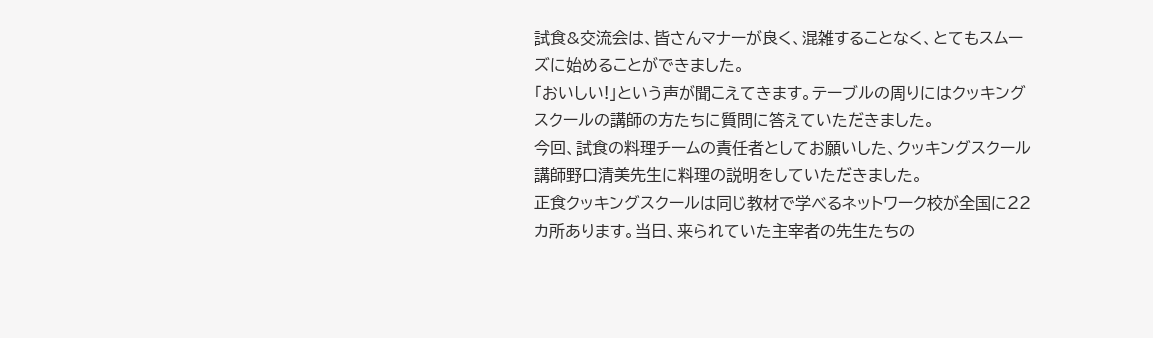試食&交流会は、皆さんマナーが良く、混雑することなく、とてもスムーズに始めることができました。
「おいしい!」という声が聞こえてきます。テーブルの周りにはクッキングスクールの講師の方たちに質問に答えていただきました。
今回、試食の料理チームの責任者としてお願いした、クッキングスクール講師野口清美先生に料理の説明をしていただきました。
正食クッキングスクールは同じ教材で学べるネットワーク校が全国に22カ所あります。当日、来られていた主宰者の先生たちの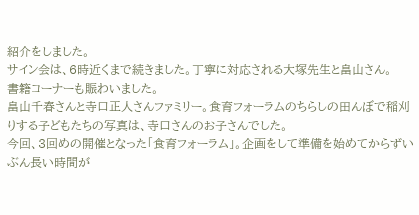紹介をしました。
サイン会は、6時近くまで続きました。丁寧に対応される大塚先生と畠山さん。
書籍コーナーも賑わいました。
畠山千春さんと寺口正人さんファミリー。食育フォーラムのちらしの田んぼで稲刈りする子どもたちの写真は、寺口さんのお子さんでした。
今回、3回めの開催となった「食育フォーラム」。企画をして準備を始めてからずいぶん長い時間が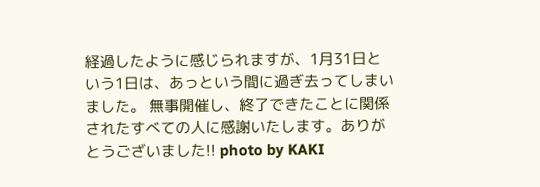経過したように感じられますが、1月31日という1日は、あっという間に過ぎ去ってしまいました。 無事開催し、終了できたことに関係されたすべての人に感謝いたします。ありがとうございました!! photo by KAKI